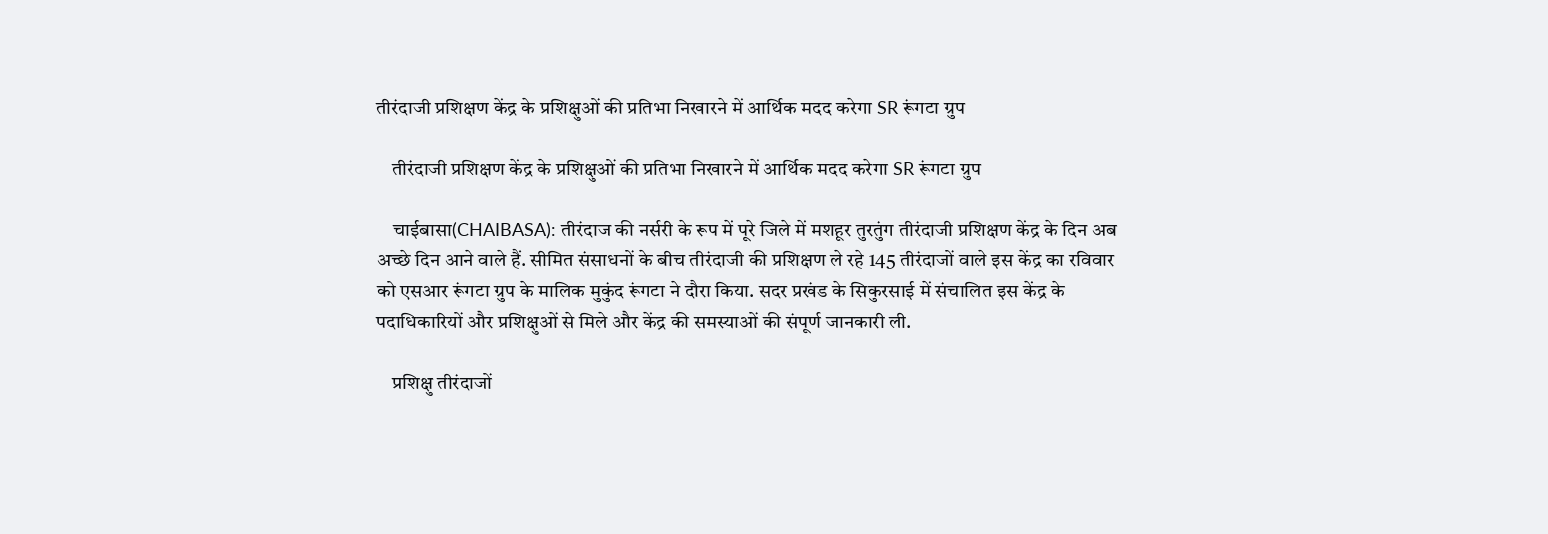तीरंदाजी प्रशिक्षण केंद्र के प्रशिक्षुओं की प्रतिभा निखारने में आर्थिक मदद करेगा SR रूंगटा ग्रुप

    तीरंदाजी प्रशिक्षण केंद्र के प्रशिक्षुओं की प्रतिभा निखारने में आर्थिक मदद करेगा SR रूंगटा ग्रुप

    चाईबासा(CHAIBASA): तीरंदाज की नर्सरी के रूप में पूरे जिले में मशहूर तुरतुंग तीरंदाजी प्रशिक्षण केंद्र के दिन अब अच्छे दिन आने वाले हैं. सीमित संसाधनों के बीच तीरंदाजी की प्रशिक्षण ले रहे 145 तीरंदाजों वाले इस केंद्र का रविवार को एसआर रूंगटा ग्रुप के मालिक मुकुंद रूंगटा ने दौरा किया. सदर प्रखंड के सिकुरसाई में संचालित इस केंद्र के पदाधिकारियों और प्रशिक्षुओं से मिले और केंद्र की समस्याओं की संपूर्ण जानकारी ली.

    प्रशिक्षु तीरंदाजों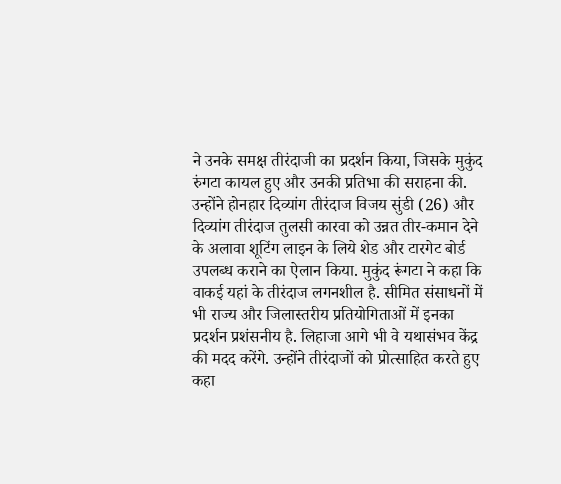ने उनके समक्ष तीरंदाजी का प्रदर्शन किया, जिसके मुकुंद रुंगटा कायल हुए और उनकी प्रतिभा की सराहना की. उन्होंने होनहार दिव्यांग तीरंदाज विजय सुंडी (26) और दिव्यांग तीरंदाज तुलसी कारवा को उन्नत तीर-कमान देने के अलावा शूटिंग लाइन के लिये शेड और टारगेट बोर्ड उपलब्ध कराने का ऐलान किया. मुकुंद रूंगटा ने कहा कि वाकई यहां के तीरंदाज लगनशील है. सीमित संसाधनों में भी राज्य और जिलास्तरीय प्रतियोगिताओं में इनका प्रदर्शन प्रशंसनीय है. लिहाजा आगे भी वे यथासंभव केंद्र की मदद करेंगे. उन्होंने तीरंदाजों को प्रोत्साहित करते हुए कहा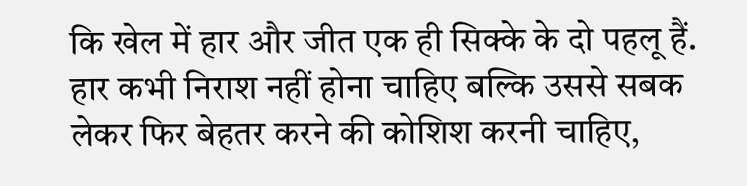कि खेल में हार और जीत एक ही सिक्के के दो पहलू हैं. हार कभी निराश नहीं होना चाहिए बल्कि उससे सबक लेकर फिर बेहतर करने की कोशिश करनी चाहिए,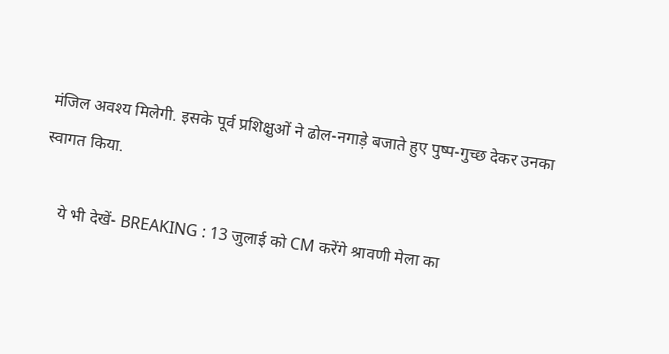मंजिल अवश्य मिलेगी. इसके पूर्व प्रशिक्षुओं ने ढोल-नगाड़े बजाते हुए पुष्प-गुच्छ देकर उनका स्वागत किया.

    ये भी देखें- BREAKING : 13 जुलाई को CM करेंगे श्रावणी मेला का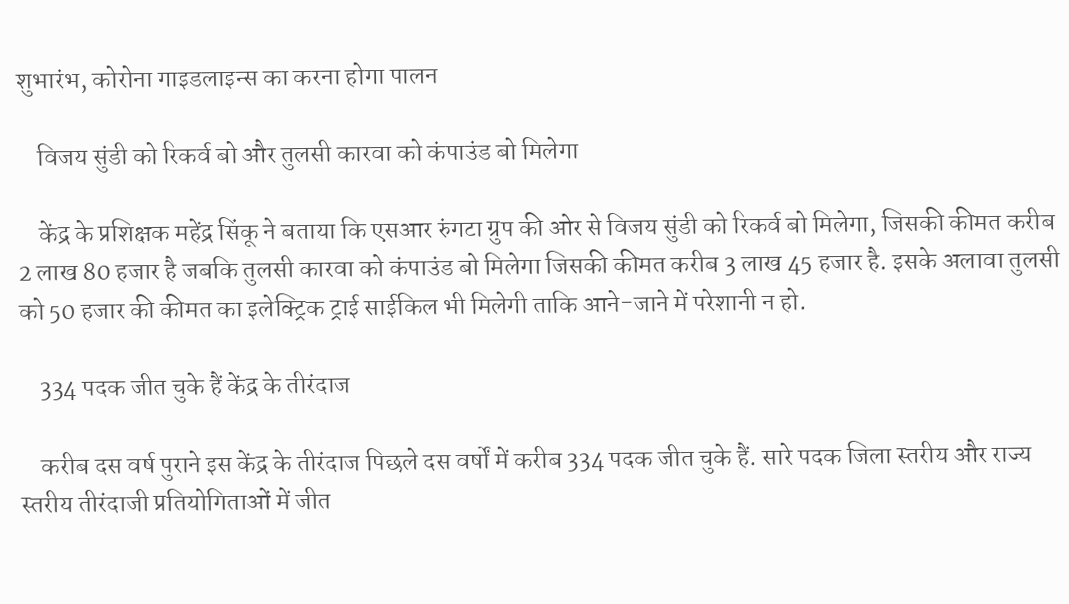शुभारंभ, कोरोना गाइडलाइन्स का करना होगा पालन

    विजय सुंडी को रिकर्व बो और तुलसी कारवा को कंपाउंड बो मिलेगा

    केंद्र के प्रशिक्षक महेंद्र सिंकू ने बताया कि एसआर रुंगटा ग्रुप की ओर से विजय सुंडी को रिकर्व बो मिलेगा, जिसकी कीमत करीब 2 लाख 80 हजार है जबकि तुलसी कारवा को कंपाउंड बो मिलेगा जिसकी कीमत करीब 3 लाख 45 हजार है. इसके अलावा तुलसी को 50 हजार की कीमत का इलेक्ट्रिक ट्राई साईकिल भी मिलेगी ताकि आने-जाने में परेशानी न हो.

    334 पदक जीत चुके हैं केंद्र के तीरंदाज

    करीब दस वर्ष पुराने इस केंद्र के तीरंदाज पिछले दस वर्षों में करीब 334 पदक जीत चुके हैं. सारे पदक जिला स्तरीय और राज्य स्तरीय तीरंदाजी प्रतियोगिताओं में जीत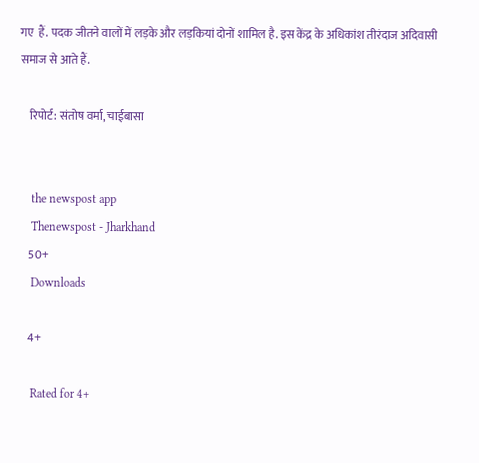गए  हैं. पदक जीतने वालों में लड़के और लड़कियां दोनों शामिल है. इस केंद्र के अधिकांश तीरंदाज अदिवासी समाज से आते हैं.

    रिपोर्ट: संतोष वर्मा, चाईबासा


    the newspost app
    Thenewspost - Jharkhand
    50+
    Downloads

    4+

    Rated for 4+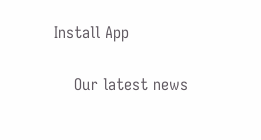Install App

    Our latest news